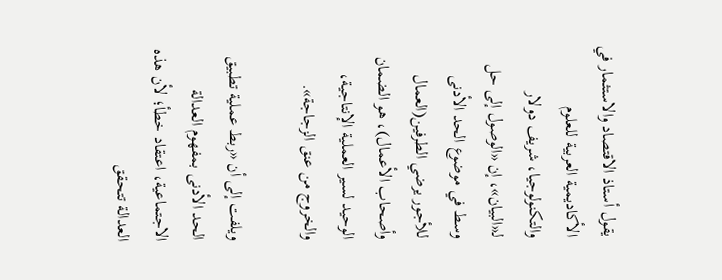يقول أستاذ الاقتصاد والاستثمار في الأكاديمية العربية للعلوم والتكنولوجيا، شريف دولار لـ«البيان»، إن «الوصول إلى حل وسط في موضوع الحد الأدنى للأجور يرضي الطرفين(العمال وأصحاب الأعمال)، هو الضمان الوحيد لسير العملية الإنتاجية، والخروج من عنق الزجاجة».

ويلفت إلى أن «ربط عملية تطبيق الحد الأدنى بمفهوم العدالة الاجتماعية، اعتقاد خطأ؛ لأن هذه العدالة تتحقق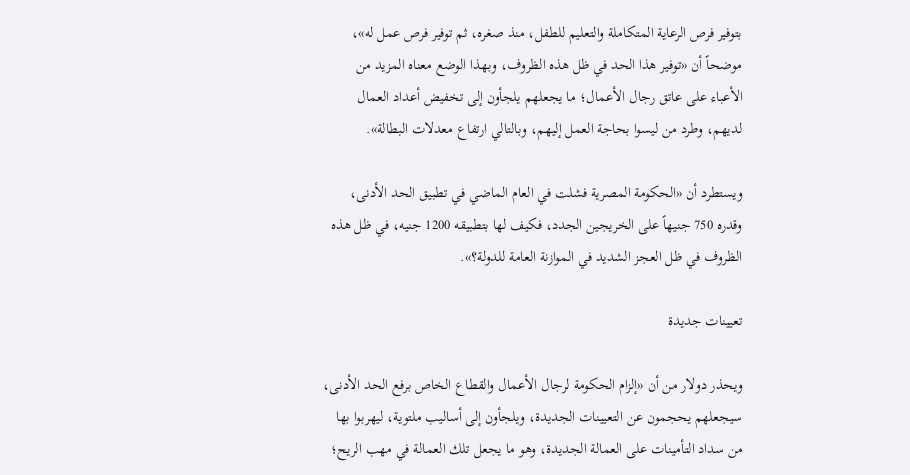بتوفير فرص الرعاية المتكاملة والتعليم للطفل، منذ صغره، ثم توفير فرص عمل له»، موضحاً أن «توفير هذا الحد في ظل هذه الظروف، وبهذا الوضع معناه المزيد من الأعباء على عاتق رجال الأعمال؛ ما يجعلهم يلجأون إلى تخفيض أعداد العمال لديهم، وطرد من ليسوا بحاجة العمل إليهم، وبالتالي ارتفاع معدلات البطالة».

ويستطرد أن «الحكومة المصرية فشلت في العام الماضي في تطبيق الحد الأدنى، وقدره 750 جنيهاً على الخريجين الجدد، فكيف لها بتطبيقه 1200 جنيه، في ظل هذه الظروف في ظل العجز الشديد في الموازنة العامة للدولة؟».

تعيينات جديدة

ويحذر دولار من أن «إلزام الحكومة لرجال الأعمال والقطاع الخاص برفع الحد الأدنى، سيجعلهم يحجمون عن التعيينات الجديدة، ويلجأون إلى أساليب ملتوية، ليهربوا بها من سداد التأمينات على العمالة الجديدة، وهو ما يجعل تلك العمالة في مهب الريح؛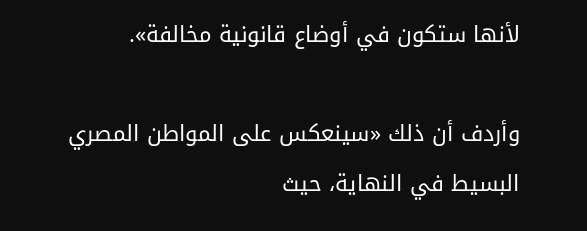لأنها ستكون في أوضاع قانونية مخالفة».

وأردف أن ذلك «سينعكس على المواطن المصري البسيط في النهاية، حيث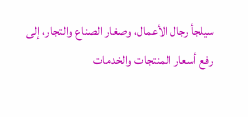سيلجأ رجال الأعمال، وصغار الصناع والتجار، إلى رفع أسعار المنتجات والخدمات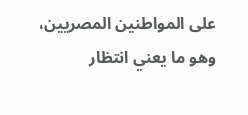على المواطنين المصريين، وهو ما يعني انتظار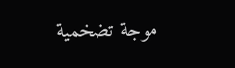موجة تضخمية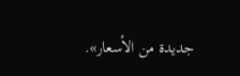جديدة من الأسعار».